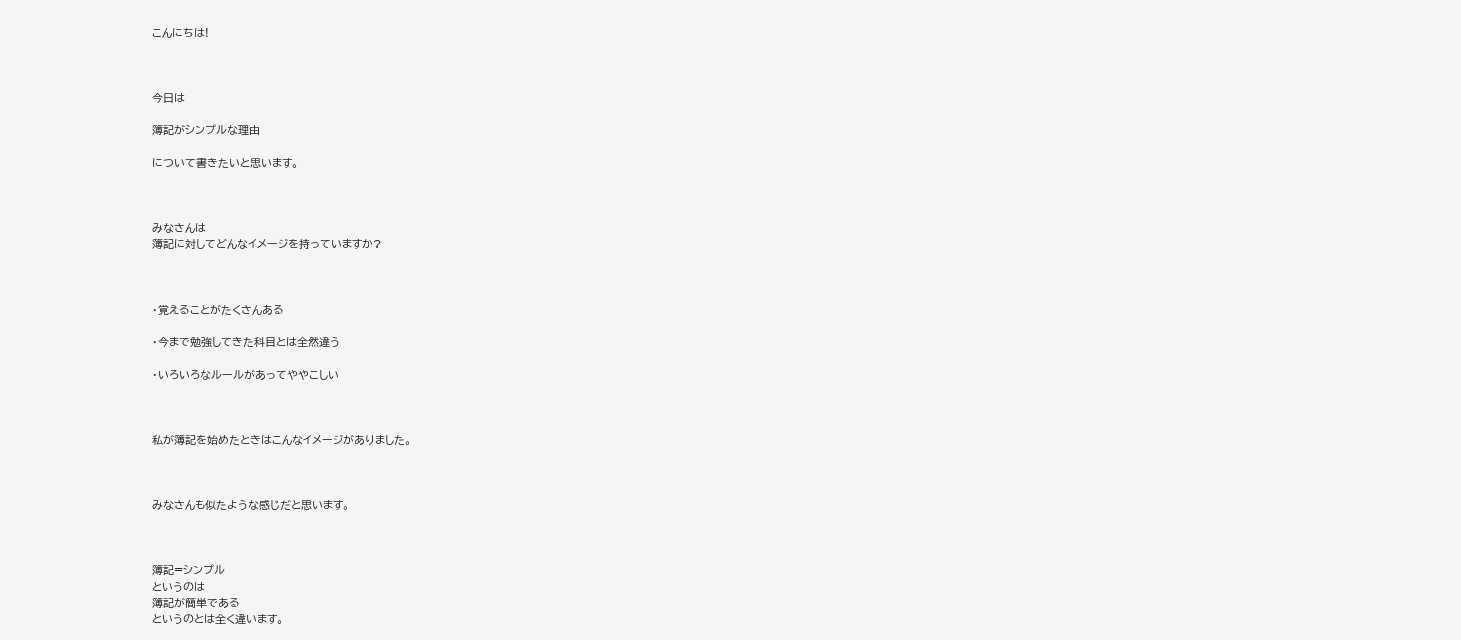こんにちは!



今日は

簿記がシンプルな理由

について書きたいと思います。



みなさんは
簿記に対してどんなイメージを持っていますか?



・覚えることがたくさんある

・今まで勉強してきた科目とは全然違う

・いろいろなルールがあってややこしい



私が簿記を始めたときはこんなイメージがありました。



みなさんも似たような感じだと思います。



簿記=シンプル
というのは
簿記が簡単である
というのとは全く違います。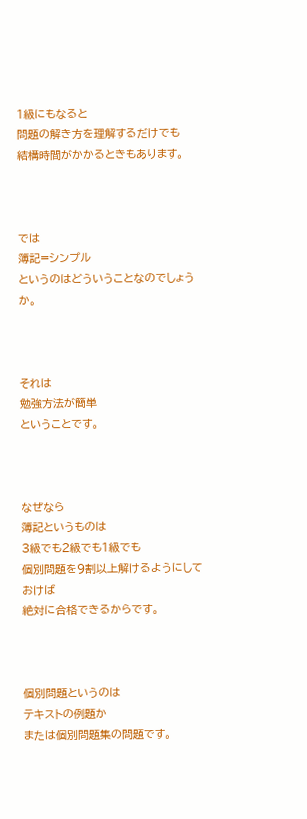1級にもなると
問題の解き方を理解するだけでも
結構時間がかかるときもあります。



では
簿記=シンプル
というのはどういうことなのでしょうか。



それは
勉強方法が簡単
ということです。



なぜなら
簿記というものは
3級でも2級でも1級でも
個別問題を9割以上解けるようにしておけば
絶対に合格できるからです。



個別問題というのは
テキストの例題か
または個別問題集の問題です。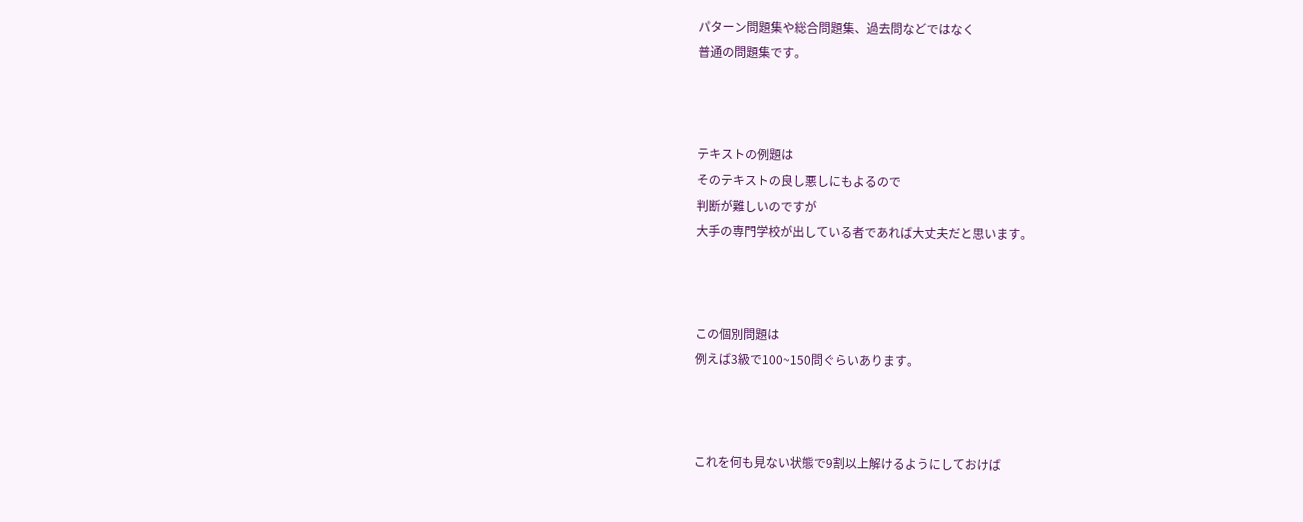パターン問題集や総合問題集、過去問などではなく
普通の問題集です。



テキストの例題は
そのテキストの良し悪しにもよるので
判断が難しいのですが
大手の専門学校が出している者であれば大丈夫だと思います。



この個別問題は
例えば3級で100~150問ぐらいあります。



これを何も見ない状態で9割以上解けるようにしておけば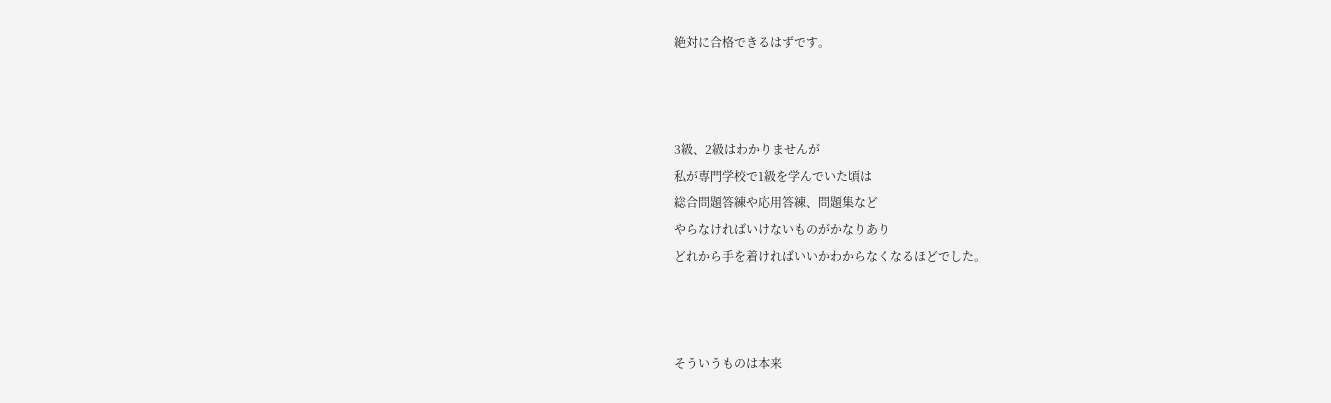絶対に合格できるはずです。



3級、2級はわかりませんが
私が専門学校で1級を学んでいた頃は
総合問題答練や応用答練、問題集など
やらなければいけないものがかなりあり
どれから手を着ければいいかわからなくなるほどでした。



そういうものは本来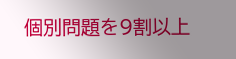個別問題を9割以上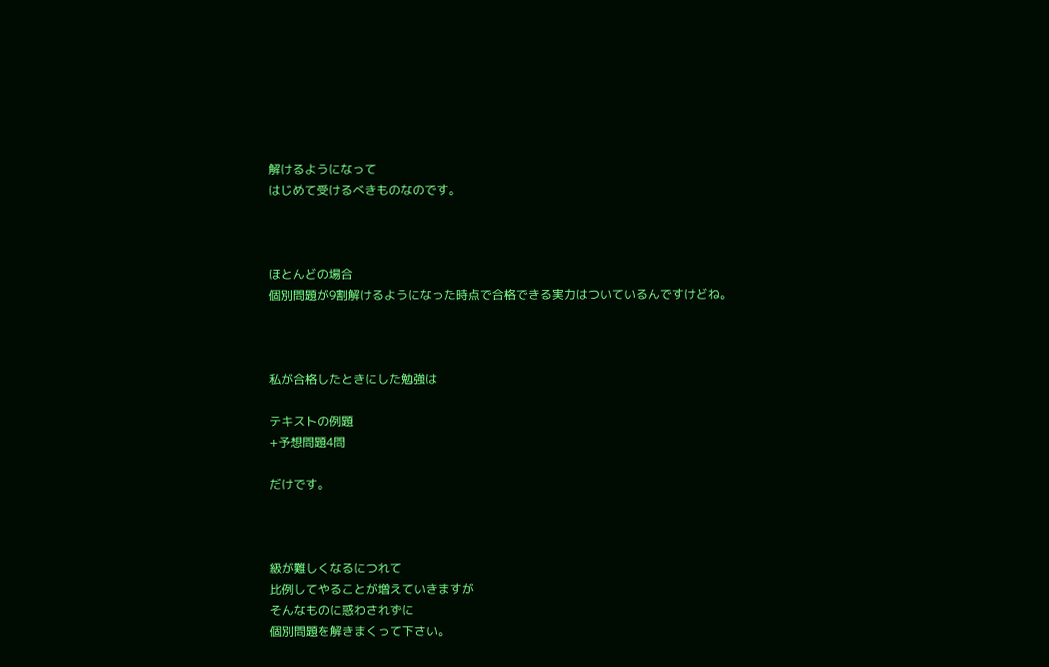解けるようになって
はじめて受けるべきものなのです。



ほとんどの場合
個別問題が9割解けるようになった時点で合格できる実力はついているんですけどね。



私が合格したときにした勉強は

テキストの例題
+予想問題4問

だけです。



級が難しくなるにつれて
比例してやることが増えていきますが
そんなものに惑わされずに
個別問題を解きまくって下さい。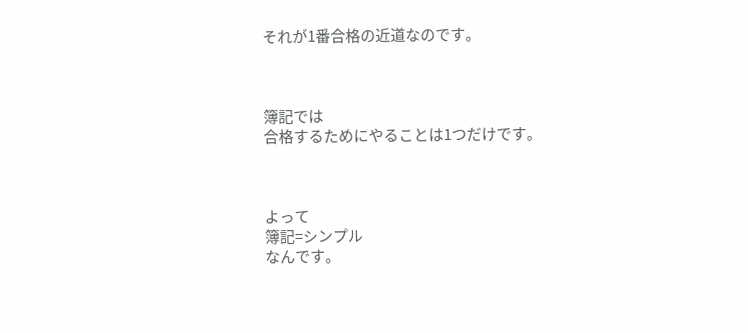それが1番合格の近道なのです。



簿記では
合格するためにやることは1つだけです。



よって
簿記=シンプル
なんです。